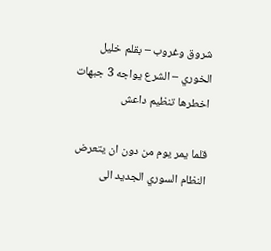شروق وغروب – بقلم خليل الخوري – الشرع يواجه 3 جبهات اخطرها تنظيم داعش

قلما يمر يوم من دون ان يتعرض النظام السوري الجديد الى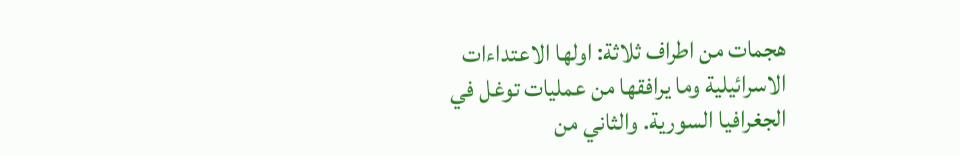هجمات من اطراف ثلاثة: اولها الاعتداءات الاسرائيلية وما يرافقها من عمليات توغل في الجغرافيا السورية. والثاني من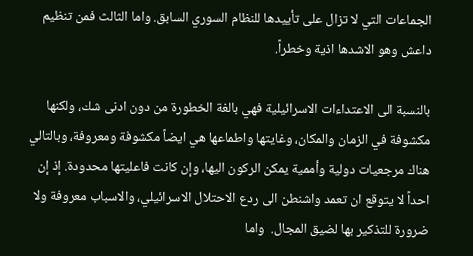الجماعات التي لا تزال على تأييدها للنظام السوري السابق. واما الثالث فمن تنظيم داعش وهو الاشدها اذية وخطراً.

بالنسبة الى الاعتداءات الاسرائيلية فهي بالغة الخطورة من دون ادنى شك، ولكنها مكشوفة في الزمان والمكان، وغايتها واطماعها هي ايضاً مكشوفة ومعروفة، وبالتالي هناك مرجعيات دولية وأممية يمكن الركون اليها، وإن كانت فاعليتها محدودة. إذ إن احداً لا يتوقع ان تعمد واشنطن الى ردع الاحتلال الاسرائيلي، والاسباب معروفة ولا ضرورة للتذكير بها لضيق المجال.  واما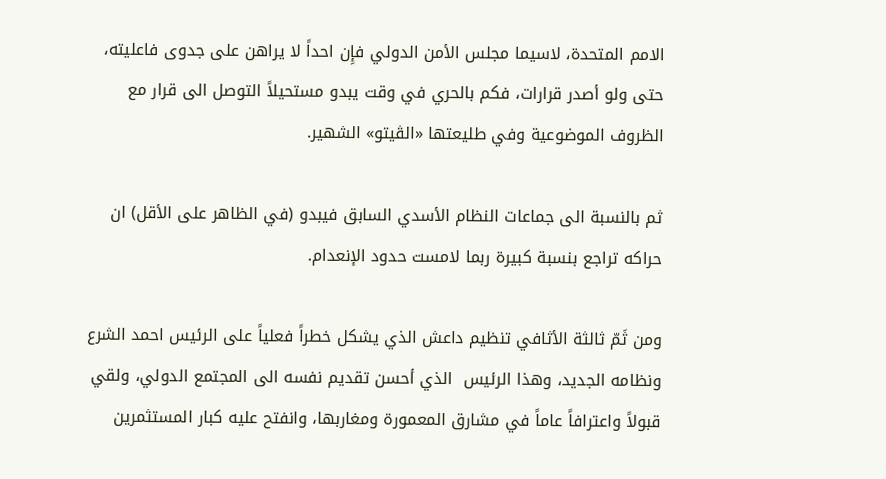الامم المتحدة، لاسيما مجلس الأمن الدولي فإِن احداً لا يراهن على جدوى فاعليته، حتى ولو أصدر قرارات، فكم بالحري في وقت يبدو مستحيلاً التوصل الى قرار مع الظروف الموضوعية وفي طليعتها «الڤيتو» الشهير.

ثم بالنسبة الى جماعات النظام الأسدي السابق فيبدو (في الظاهر على الأقل) ان حراكه تراجع بنسبة كبيرة ربما لامست حدود الإنعدام.

ومن ثَمّ ثالثة الأثافي تنظيم داعش الذي يشكل خطراً فعلياً على الرئيس احمد الشرع ونظامه الجديد، وهذا الرئيس  الذي أحسن تقديم نفسه الى المجتمع الدولي، ولقي قبولاً واعترافاً عاماً في مشارق المعمورة ومغاربها، وانفتح عليه كبار المستثمرين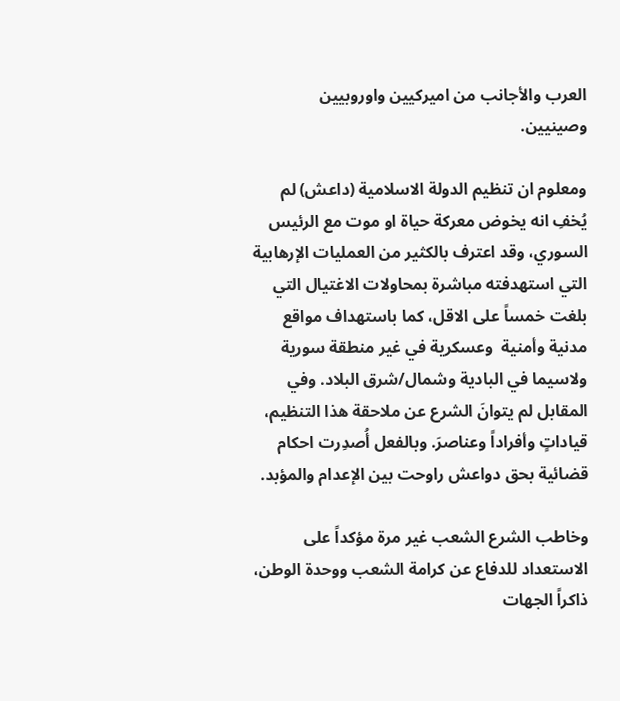العرب والأجانب من اميركيين واوروبيين وصينيين.

ومعلوم ان تنظيم الدولة الاسلامية (داعش) لم يُخفِ انه يخوض معركة حياة او موت مع الرئيس السوري، وقد اعترف بالكثير من العمليات الإرهابية التي استهدفته مباشرة بمحاولات الاغتيال التي بلغت خمساً على الاقل، كما باستهداف مواقع مدنية وأمنية  وعسكرية في غير منطقة سورية ولاسيما في البادية وشمال/شرق البلاد. وفي المقابل لم يتوانَ الشرع عن ملاحقة هذا التنظيم، قياداتٍ وأفراداً وعناصرَ. وبالفعل أُصدِرت احكام قضائية بحق دواعش راوحت بين الإعدام والمؤبد.

وخاطب الشرع الشعب غير مرة مؤكداً على الاستعداد للدفاع عن كرامة الشعب ووحدة الوطن، ذاكراً الجهات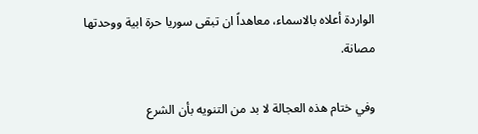الواردة أعلاه بالاسماء، معاهداً ان تبقى سوريا حرة ابية ووحدتها مصانة.

وفي ختام هذه العجالة لا بد من التنويه بأن الشرع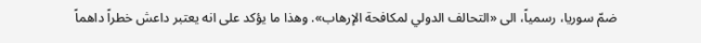ضمّ سوريا، رسمياً، الى «التحالف الدولي لمكافحة الإرهاب». وهذا ما يؤكد على انه يعتبر داعش خطراً داهماً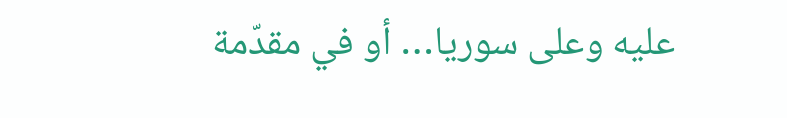عليه وعلى سوريا… أو في مقدّمة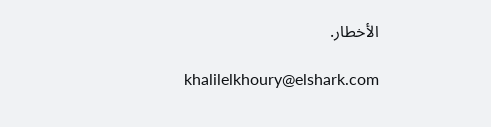الأخطار.

khalilelkhoury@elshark.com